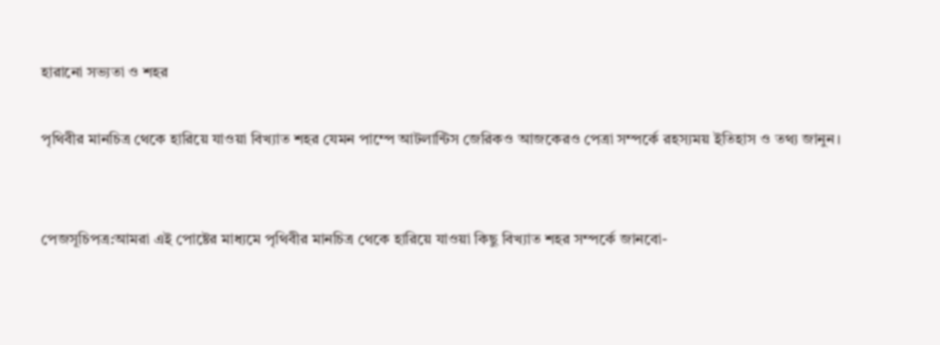হারানো সভ্যতা ও শহর

পৃথিবীর মানচিত্র থেকে হারিয়ে যাওয়া বিখ্যাত শহর যেমন পাম্পে আটলান্টিস জেরিকও আজকেরও পেত্রা সম্পর্কে রহস্যময় ইতিহাস ও তথ্য জানুন।


পেজসূচিপত্র:আমরা এই পোষ্টের মাধ্যমে পৃথিবীর মানচিত্র থেকে হারিয়ে যাওয়া কিছু বিখ্যাত শহর সম্পর্কে জানবো-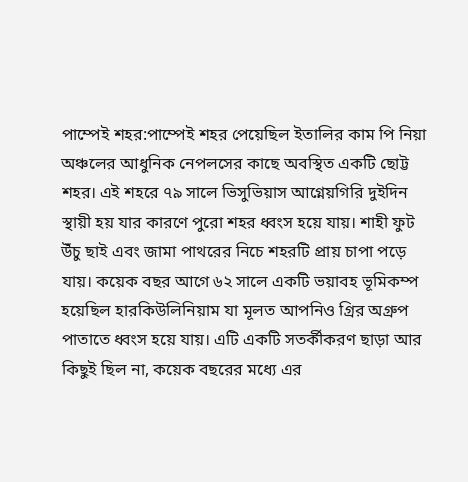পাম্পেই শহর:পাম্পেই শহর পেয়েছিল ইতালির কাম পি নিয়া অঞ্চলের আধুনিক নেপলসের কাছে অবস্থিত একটি ছোট্ট শহর। এই শহরে ৭৯ সালে ভিসুভিয়াস আগ্নেয়গিরি দুইদিন স্থায়ী হয় যার কারণে পুরো শহর ধ্বংস হয়ে যায়। শাহী ফুট উঁচু ছাই এবং জামা পাথরের নিচে শহরটি প্রায় চাপা পড়ে যায়। কয়েক বছর আগে ৬২ সালে একটি ভয়াবহ ভূমিকম্প হয়েছিল হারকিউলিনিয়াম যা মূলত আপনিও গ্রির অগ্রুপ পাতাতে ধ্বংস হয়ে যায়। এটি একটি সতর্কীকরণ ছাড়া আর কিছুই ছিল না, কয়েক বছরের মধ্যে এর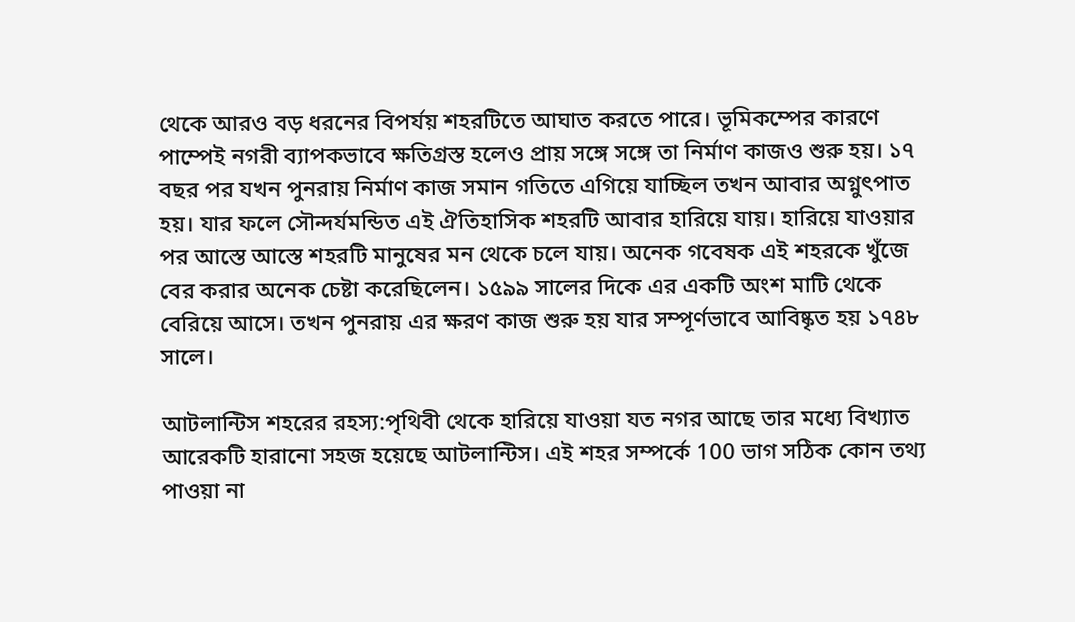থেকে আরও বড় ধরনের বিপর্যয় শহরটিতে আঘাত করতে পারে। ভূমিকম্পের কারণে পাম্পেই নগরী ব্যাপকভাবে ক্ষতিগ্রস্ত হলেও প্রায় সঙ্গে সঙ্গে তা নির্মাণ কাজও শুরু হয়। ১৭ বছর পর যখন পুনরায় নির্মাণ কাজ সমান গতিতে এগিয়ে যাচ্ছিল তখন আবার অগ্নুৎপাত হয়। যার ফলে সৌন্দর্যমন্ডিত এই ঐতিহাসিক শহরটি আবার হারিয়ে যায়। হারিয়ে যাওয়ার পর আস্তে আস্তে শহরটি মানুষের মন থেকে চলে যায়। অনেক গবেষক এই শহরকে খুঁজে বের করার অনেক চেষ্টা করেছিলেন। ১৫৯৯ সালের দিকে এর একটি অংশ মাটি থেকে বেরিয়ে আসে। তখন পুনরায় এর ক্ষরণ কাজ শুরু হয় যার সম্পূর্ণভাবে আবিষ্কৃত হয় ১৭৪৮ সালে।

আটলান্টিস শহরের রহস্য:পৃথিবী থেকে হারিয়ে যাওয়া যত নগর আছে তার মধ্যে বিখ্যাত আরেকটি হারানো সহজ হয়েছে আটলান্টিস। এই শহর সম্পর্কে 100 ভাগ সঠিক কোন তথ্য পাওয়া না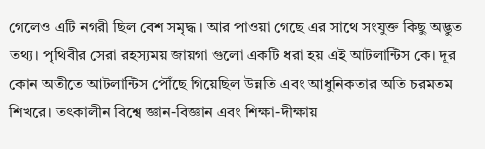গেলেও এটি নগরী ছিল বেশ সমৃদ্ধ। আর পাওয়া গেছে এর সাথে সংযুক্ত কিছু অদ্ভুত তথ্য। পৃথিবীর সেরা রহস্যময় জায়গা গুলো একটি ধরা হয় এই আটলান্টিস কে। দূর কোন অতীতে আটলান্টিস পৌঁছে গিয়েছিল উন্নতি এবং আধুনিকতার অতি চরমতম শিখরে। তৎকালীন বিশ্বে জ্ঞান-বিজ্ঞান এবং শিক্ষা-দীক্ষায়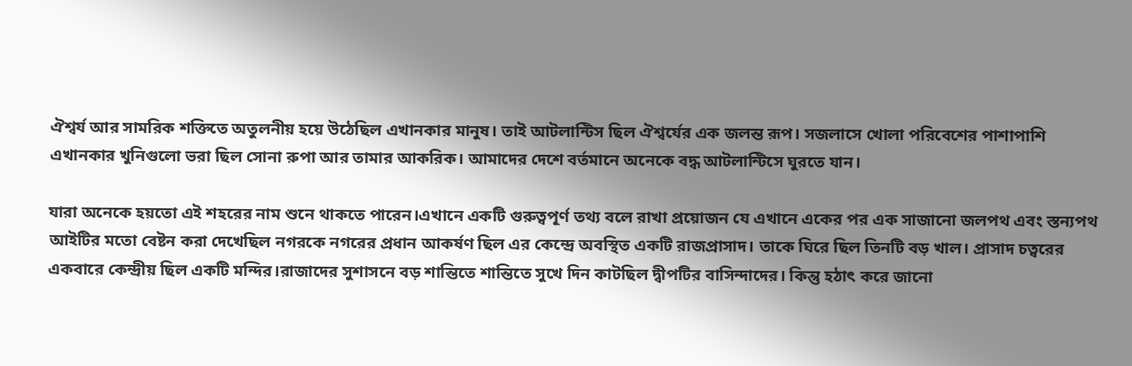ঐশ্বর্য আর সামরিক শক্তিতে অতুলনীয় হয়ে উঠেছিল এখানকার মানুষ। তাই আটলান্টিস ছিল ঐশ্বর্যের এক জলন্ত রূপ। সজলাসে খোলা পরিবেশের পাশাপাশি এখানকার খুনিগুলো ভরা ছিল সোনা রুপা আর তামার আকরিক। আমাদের দেশে বর্তমানে অনেকে বদ্ধ আটলান্টিসে ঘুরতে যান।

যারা অনেকে হয়তো এই শহরের নাম শুনে থাকতে পারেন।এখানে একটি গুরুত্বপূর্ণ তথ্য বলে রাখা প্রয়োজন যে এখানে একের পর এক সাজানো জলপথ এবং স্তন্যপথ আইটির মতো বেষ্টন করা দেখেছিল নগরকে নগরের প্রধান আকর্ষণ ছিল এর কেন্দ্রে অবস্থিত একটি রাজপ্রাসাদ। তাকে ঘিরে ছিল তিনটি বড় খাল। প্রাসাদ চত্বরের একবারে কেন্দ্রীয় ছিল একটি মন্দির।রাজাদের সুশাসনে বড় শান্তিতে শান্তিতে সুখে দিন কাটছিল দ্বীপটির বাসিন্দাদের। কিন্তু হঠাৎ করে জানো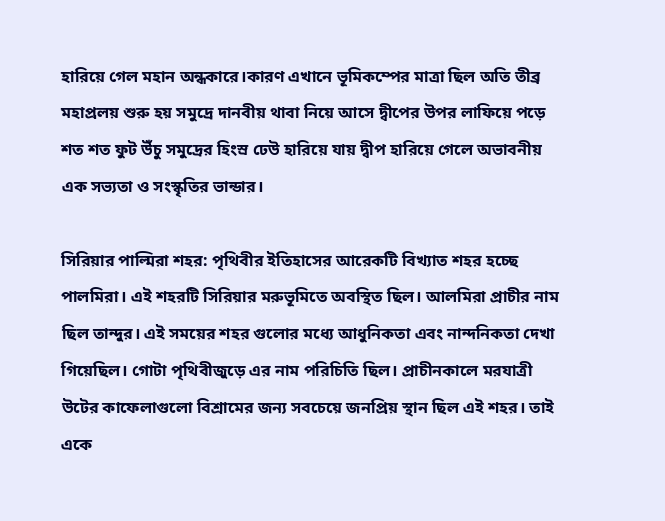হারিয়ে গেল মহান অন্ধকারে।কারণ এখানে ভূমিকম্পের মাত্রা ছিল অতি তীব্র মহাপ্রলয় শুরু হয় সমুদ্রে দানবীয় থাবা নিয়ে আসে দ্বীপের উপর লাফিয়ে পড়ে শত শত ফুট উঁচু সমুদ্রের হিংস্র ঢেউ হারিয়ে যায় দ্বীপ হারিয়ে গেলে অভাবনীয় এক সভ্যতা ও সংস্কৃতির ভান্ডার।

সিরিয়ার পাল্মিরা শহর: পৃথিবীর ইতিহাসের আরেকটি বিখ্যাত শহর হচ্ছে পালমিরা। এই শহরটি সিরিয়ার মরুভূমিতে অবস্থিত ছিল। আলমিরা প্রাচীর নাম ছিল তান্দুর। এই সময়ের শহর গুলোর মধ্যে আধুনিকতা এবং নান্দনিকতা দেখা গিয়েছিল। গোটা পৃথিবীজুড়ে এর নাম পরিচিতি ছিল। প্রাচীনকালে মরযাত্রী উটের কাফেলাগুলো বিশ্রামের জন্য সবচেয়ে জনপ্রিয় স্থান ছিল এই শহর। তাই একে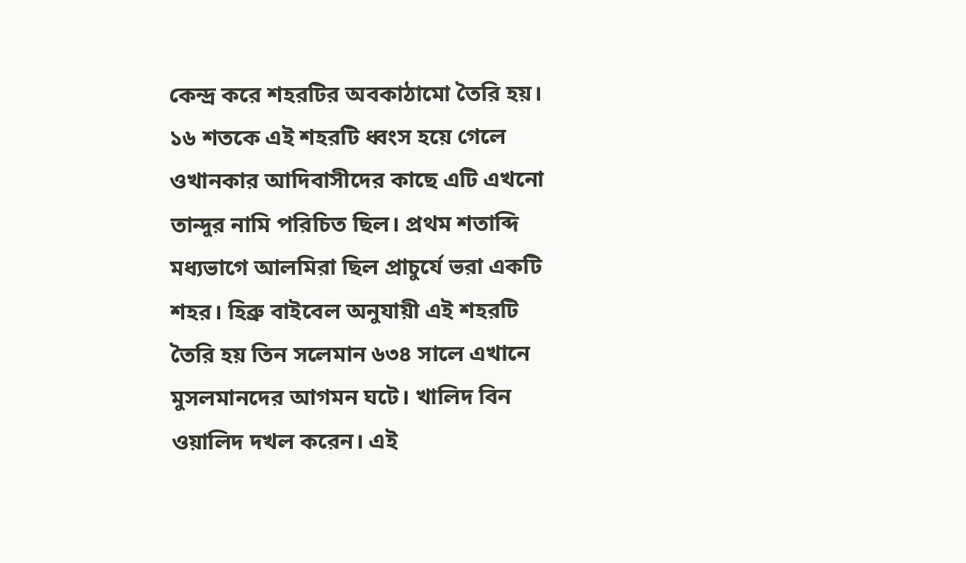কেন্দ্র করে শহরটির অবকাঠামো তৈরি হয়। ১৬ শতকে এই শহরটি ধ্বংস হয়ে গেলে ওখানকার আদিবাসীদের কাছে এটি এখনো তান্দুর নামি পরিচিত ছিল। প্রথম শতাব্দি মধ্যভাগে আলমিরা ছিল প্রাচুর্যে ভরা একটি শহর। হিব্রু বাইবেল অনুযায়ী এই শহরটি তৈরি হয় তিন সলেমান ৬৩৪ সালে এখানে মুসলমানদের আগমন ঘটে। খালিদ বিন ওয়ালিদ দখল করেন। এই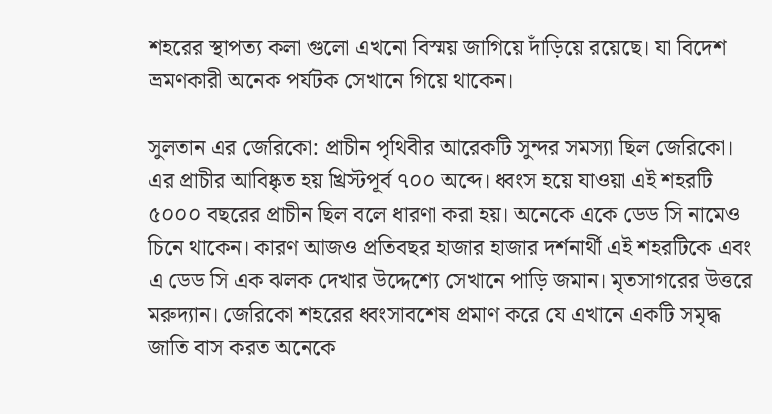শহরের স্থাপত্য কলা গুলো এখনো বিস্ময় জাগিয়ে দাঁড়িয়ে রয়েছে। যা বিদেশ ভ্রমণকারী অনেক পর্যটক সেখানে গিয়ে থাকেন।

সুলতান এর জেরিকো: প্রাচীন পৃথিবীর আরেকটি সুন্দর সমস্যা ছিল জেরিকো। এর প্রাচীর আবিষ্কৃত হয় খ্রিস্টপূর্ব ৭০০ অব্দে। ধ্বংস হয়ে যাওয়া এই শহরটি ৫০০০ বছরের প্রাচীন ছিল বলে ধারণা করা হয়। অনেকে একে ডেড সি নামেও চিনে থাকেন। কারণ আজও প্রতিবছর হাজার হাজার দর্শনার্থী এই শহরটিকে এবং এ ডেড সি এক ঝলক দেখার উদ্দেশ্যে সেখানে পাড়ি জমান। মৃতসাগরের উত্তরে মরুদ্যান। জেরিকো শহরের ধ্বংসাবশেষ প্রমাণ করে যে এখানে একটি সমৃদ্ধ জাতি বাস করত অনেকে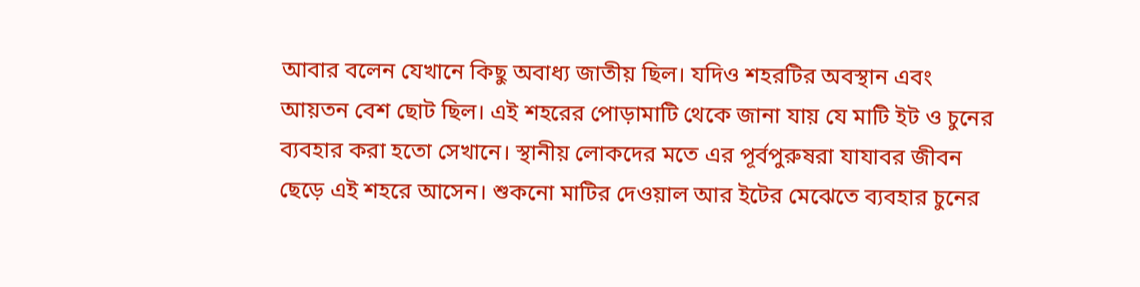আবার বলেন যেখানে কিছু অবাধ্য জাতীয় ছিল। যদিও শহরটির অবস্থান এবং আয়তন বেশ ছোট ছিল। এই শহরের পোড়ামাটি থেকে জানা যায় যে মাটি ইট ও চুনের ব্যবহার করা হতো সেখানে। স্থানীয় লোকদের মতে এর পূর্বপুরুষরা যাযাবর জীবন ছেড়ে এই শহরে আসেন। শুকনো মাটির দেওয়াল আর ইটের মেঝেতে ব্যবহার চুনের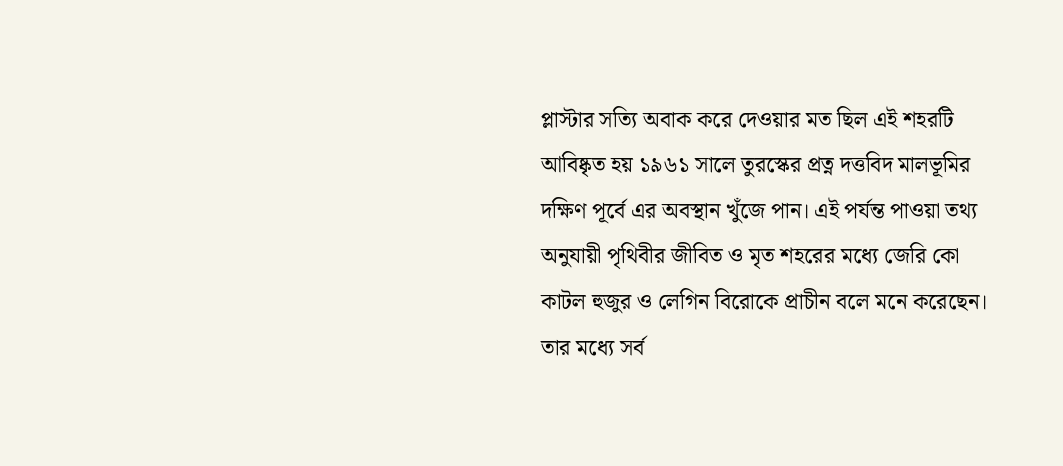প্লাস্টার সত্যি অবাক করে দেওয়ার মত ছিল এই শহরটি আবিষ্কৃত হয় ১৯৬১ সালে তুরস্কের প্রত্ন দত্তবিদ মালভূমির দক্ষিণ পূর্বে এর অবস্থান খুঁজে পান। এই পর্যন্ত পাওয়া তথ্য অনুযায়ী পৃথিবীর জীবিত ও মৃত শহরের মধ্যে জেরি কো কাটল হুজুর ও লেগিন বিরোকে প্রাচীন বলে মনে করেছেন। তার মধ্যে সর্ব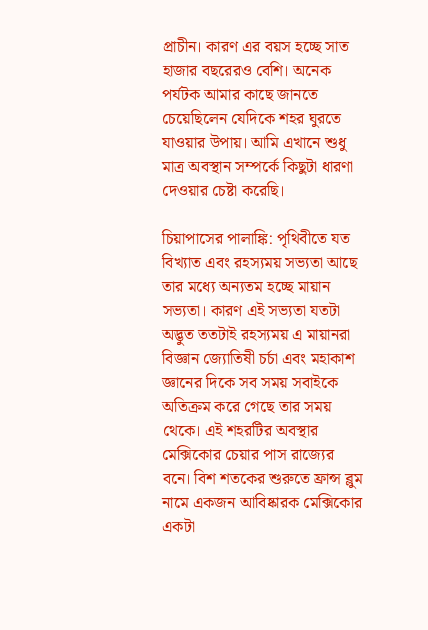প্রাচীন। কারণ এর বয়স হচ্ছে সাত হাজার বছরেরও বেশি। অনেক পর্যটক আমার কাছে জানতে চেয়েছিলেন যেদিকে শহর ঘুরতে যাওয়ার উপায়। আমি এখানে শুধু মাত্র অবস্থান সম্পর্কে কিছুটা ধারণা দেওয়ার চেষ্টা করেছি।

চিয়াপাসের পালাঙ্কি: পৃথিবীতে যত বিখ্যাত এবং রহস্যময় সভ্যতা আছে তার মধ্যে অন্যতম হচ্ছে মায়ান সভ্যতা। কারণ এই সভ্যতা যতটা অদ্ভুত ততটাই রহস্যময় এ মায়ানরা বিজ্ঞান জ্যোতিষী চর্চা এবং মহাকাশ জ্ঞানের দিকে সব সময় সবাইকে অতিক্রম করে গেছে তার সময় থেকে। এই শহরটির অবস্থার মেক্সিকোর চেয়ার পাস রাজ্যের বনে। বিশ শতকের শুরুতে ফ্রান্স ব্লুম নামে একজন আবিষ্কারক মেক্সিকোর একটা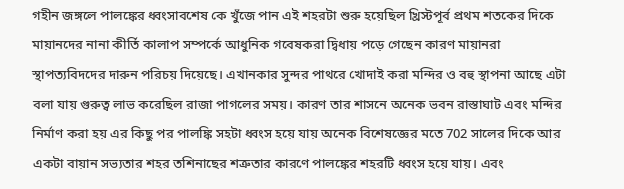গহীন জঙ্গলে পালঙ্কের ধ্বংসাবশেষ কে খুঁজে পান এই শহরটা শুরু হয়েছিল খ্রিস্টপূর্ব প্রথম শতকের দিকে মায়ানদের নানা কীর্তি কালাপ সম্পর্কে আধুনিক গবেষকরা দ্বিধায় পড়ে গেছেন কারণ মায়ানরা স্থাপত্যবিদদের দারুন পরিচয় দিয়েছে। এখানকার সুন্দর পাথরে খোদাই করা মন্দির ও বহু স্থাপনা আছে এটা বলা যায় গুরুত্ব লাভ করেছিল রাজা পাগলের সময়। কারণ তার শাসনে অনেক ভবন রাস্তাঘাট এবং মন্দির নির্মাণ করা হয় এর কিছু পর পালঙ্কি সহটা ধ্বংস হয়ে যায় অনেক বিশেষজ্ঞের মতে 702 সালের দিকে আর একটা বায়ান সভ্যতার শহর তশিনাছের শত্রুতার কারণে পালঙ্কের শহরটি ধ্বংস হয়ে যায়। এবং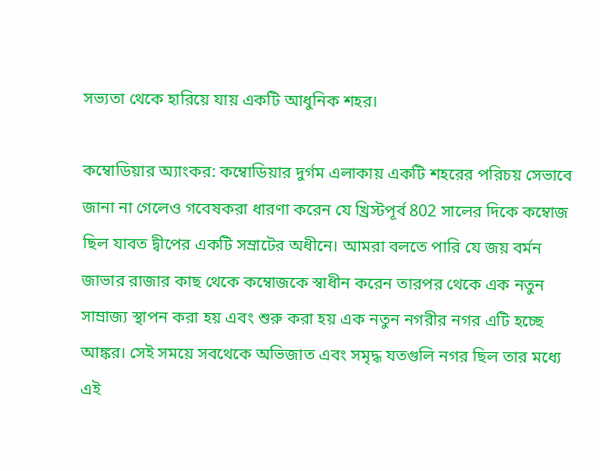সভ্যতা থেকে হারিয়ে যায় একটি আধুনিক শহর।

কম্বোডিয়ার অ্যাংকর: কম্বোডিয়ার দুর্গম এলাকায় একটি শহরের পরিচয় সেভাবে জানা না গেলেও গবেষকরা ধারণা করেন যে খ্রিস্টপূর্ব 802 সালের দিকে কম্বোজ ছিল যাবত দ্বীপের একটি সম্রাটের অধীনে। আমরা বলতে পারি যে জয় বর্মন জাভার রাজার কাছ থেকে কম্বোজকে স্বাধীন করেন তারপর থেকে এক নতুন সাম্রাজ্য স্থাপন করা হয় এবং শুরু করা হয় এক নতুন নগরীর নগর এটি হচ্ছে আঙ্কর। সেই সময়ে সবথেকে অভিজাত এবং সমৃদ্ধ যতগুলি নগর ছিল তার মধ্যে এই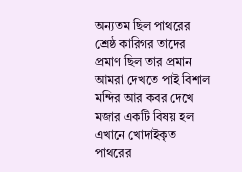অন্যতম ছিল পাথরের শ্রেষ্ঠ কারিগর তাদের প্রমাণ ছিল তার প্রমান আমরা দেখতে পাই বিশাল মন্দির আর কবর দেখে মজার একটি বিষয় হল এখানে খোদাইকৃত পাথরের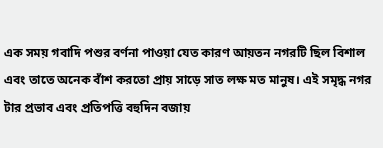এক সময় গবাদি পশুর বর্ণনা পাওয়া যেত কারণ আয়তন নগরটি ছিল বিশাল এবং তাতে অনেক বাঁশ করতো প্রায় সাড়ে সাত লক্ষ মত মানুষ। এই সমৃদ্ধ নগর টার প্রভাব এবং প্রতিপত্তি বহুদিন বজায়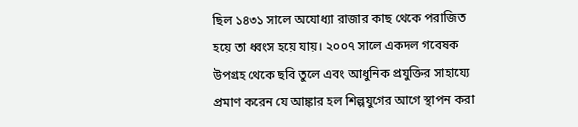ছিল ১৪৩১ সালে অযোধ্যা রাজার কাছ থেকে পরাজিত হয়ে তা ধ্বংস হয়ে যায়। ২০০৭ সালে একদল গবেষক উপগ্রহ থেকে ছবি তুলে এবং আধুনিক প্রযুক্তির সাহায্যে প্রমাণ করেন যে আঙ্কার হল শিল্পযুগের আগে স্থাপন করা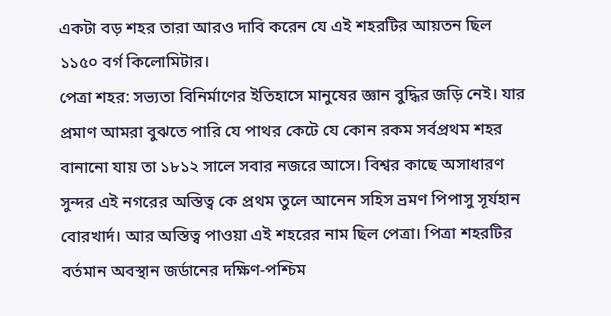একটা বড় শহর তারা আরও দাবি করেন যে এই শহরটির আয়তন ছিল ১১৫০ বর্গ কিলোমিটার।
পেত্রা শহর: সভ্যতা বিনির্মাণের ইতিহাসে মানুষের জ্ঞান বুদ্ধির জড়ি নেই। যার প্রমাণ আমরা বুঝতে পারি যে পাথর কেটে যে কোন রকম সর্বপ্রথম শহর বানানো যায় তা ১৮১২ সালে সবার নজরে আসে। বিশ্বর কাছে অসাধারণ সুন্দর এই নগরের অস্তিত্ব কে প্রথম তুলে আনেন সহিস ভ্রমণ পিপাসু সূর্যহান বোরখার্দ। আর অস্তিত্ব পাওয়া এই শহরের নাম ছিল পেত্রা। পিত্রা শহরটির বর্তমান অবস্থান জর্ডানের দক্ষিণ-পশ্চিম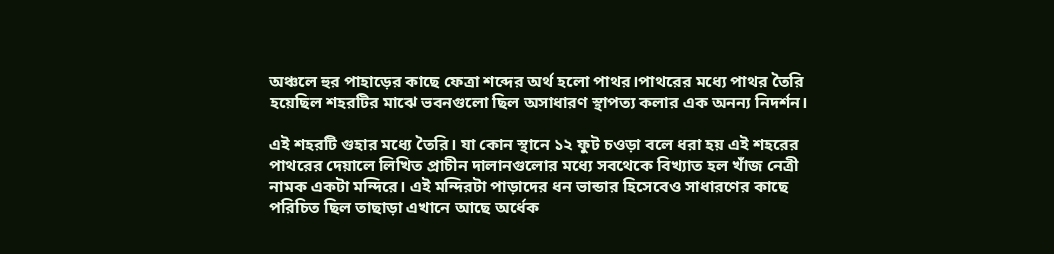অঞ্চলে হুর পাহাড়ের কাছে ফেত্রা শব্দের অর্থ হলো পাথর।পাথরের মধ্যে পাথর তৈরি হয়েছিল শহরটির মাঝে ভবনগুলো ছিল অসাধারণ স্থাপত্য কলার এক অনন্য নিদর্শন।

এই শহরটি গুহার মধ্যে তৈরি। যা কোন স্থানে ১২ ফুট চওড়া বলে ধরা হয় এই শহরের পাথরের দেয়ালে লিখিত প্রাচীন দালানগুলোর মধ্যে সবথেকে বিখ্যাত হল খাঁজ নেত্রী নামক একটা মন্দিরে। এই মন্দিরটা পাড়াদের ধন ভান্ডার হিসেবেও সাধারণের কাছে পরিচিত ছিল তাছাড়া এখানে আছে অর্ধেক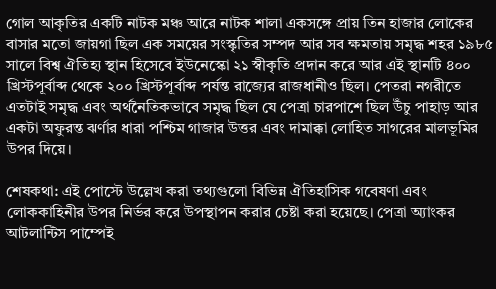গোল আকৃতির একটি নাটক মঞ্চ আরে নাটক শালা একসঙ্গে প্রায় তিন হাজার লোকের বাসার মতো জায়গা ছিল এক সময়ের সংস্কৃতির সম্পদ আর সব ক্ষমতায় সমৃদ্ধ শহর ১৯৮৫ সালে বিশ্ব ঐতিহ্য স্থান হিসেবে ইউনেস্কো ২১ স্বীকৃতি প্রদান করে আর এই স্থানটি ৪০০ খ্রিস্টপূর্বাব্দ থেকে ২০০ খ্রিস্টপূর্বাব্দ পর্যন্ত রাজ্যের রাজধানীও ছিল। পেতরা নগরীতে এতটাই সমৃদ্ধ এবং অর্থনৈতিকভাবে সমৃদ্ধ ছিল যে পেত্রা চারপাশে ছিল উঁচু পাহাড় আর একটা অফুরন্ত ঝর্ণার ধারা পশ্চিম গাজার উত্তর এবং দামাক্কা লোহিত সাগরের মালভূমির উপর দিয়ে।

শেষকথা: এই পোস্টে উল্লেখ করা তথ্যগুলো বিভিন্ন ঐতিহাসিক গবেষণা এবং লোককাহিনীর উপর নির্ভর করে উপস্থাপন করার চেষ্টা করা হয়েছে। পেত্রা অ্যাংকর আটলান্টিস পাম্পেই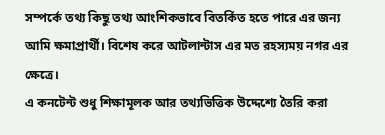সম্পর্কে তথ্য কিছু তথ্য আংশিকভাবে বিতর্কিত হতে পারে এর জন্য আমি ক্ষমাপ্রার্থী। বিশেষ করে আটলান্টাস এর মত রহস্যময় নগর এর ক্ষেত্রে।
এ কনটেন্ট শুধু শিক্ষামূলক আর তথ্যভিত্তিক উদ্দেশ্যে তৈরি করা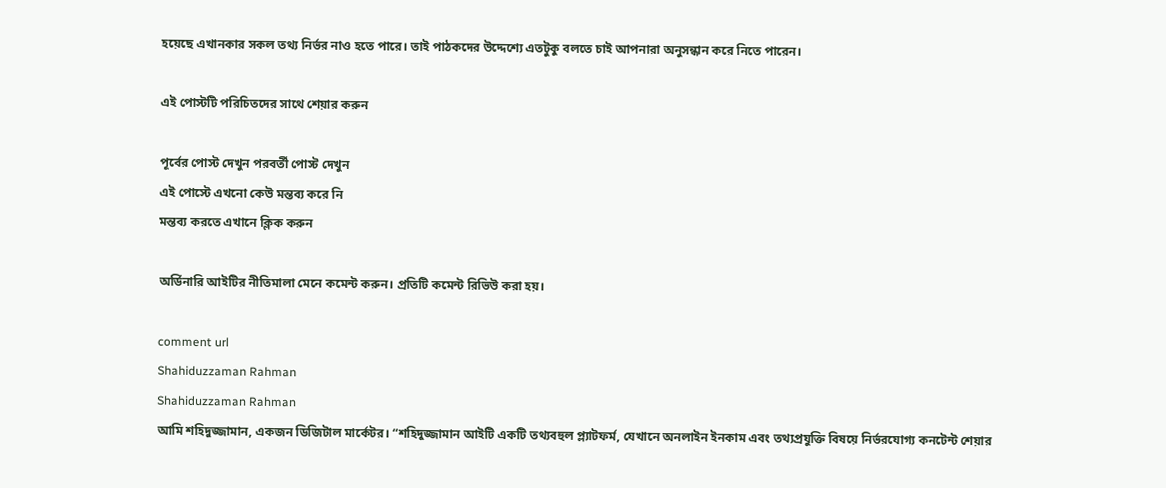হয়েছে এখানকার সকল তথ্য নির্ভর নাও হতে পারে। তাই পাঠকদের উদ্দেশ্যে এতটুকু বলতে চাই আপনারা অনুসন্ধান করে নিতে পারেন।

এই পোস্টটি পরিচিতদের সাথে শেয়ার করুন

পূর্বের পোস্ট দেখুন পরবর্তী পোস্ট দেখুন
এই পোস্টে এখনো কেউ মন্তব্য করে নি
মন্তব্য করতে এখানে ক্লিক করুন

অর্ডিনারি আইটির নীতিমালা মেনে কমেন্ট করুন। প্রতিটি কমেন্ট রিভিউ করা হয়।

comment url
Shahiduzzaman Rahman
Shahiduzzaman Rahman
আমি শহিদুজ্জামান, একজন ডিজিটাল মার্কেটর। “শহিদুজ্জামান আইটি একটি তথ্যবহুল প্ল্যাটফর্ম, যেখানে অনলাইন ইনকাম এবং তথ্যপ্রযুক্তি বিষয়ে নির্ভরযোগ্য কনটেন্ট শেয়ার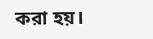করা হয়।